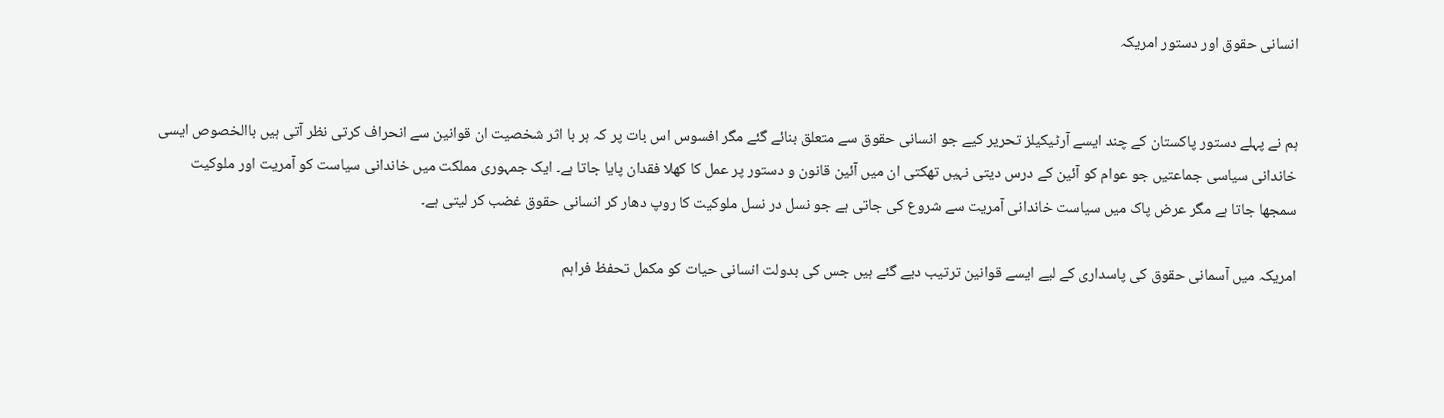انسانی حقوق اور دستور امریکہ


ہم نے پہلے دستور پاکستان کے چند ایسے آرٹیکیلز تحریر کیے جو انسانی حقوق سے متعلق بنائے گئے مگر افسوس اس بات پر کہ ہر با اثر شخصیت ان قوانین سے انحراف کرتی نظر آتی ہیں باالخصوص ایسی خاندانی سیاسی جماعتیں جو عوام کو آئین کے درس دیتی نہیں تھکتی ان میں آئین قانون و دستور پر عمل کا کھلا فقدان پایا جاتا ہے۔ ایک جمہوری مملکت میں خاندانی سیاست کو آمریت اور ملوکیت سمجھا جاتا ہے مگر عرض پاک میں سیاست خاندانی آمریت سے شروع کی جاتی ہے جو نسل در نسل ملوکیت کا روپ دھار کر انسانی حقوق غضب کر لیتی ہے۔

امریکہ میں آسمانی حقوق کی پاسداری کے لیے ایسے قوانین ترتیب دیے گئے ہیں جس کی بدولت انسانی حیات کو مکمل تحفظ فراہم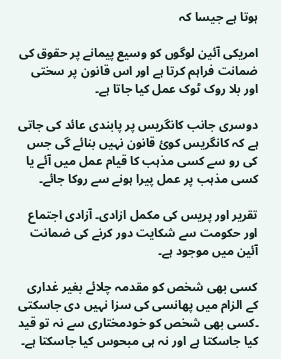ہوتا ہے جیسا کہ

امریکی آئین لوگوں کو وسیع پیمانے پر حقوق کی ضمانت فراہم کرتا ہے اور اس قانون پر سختی اور بلا روک ٹوک عمل کیا جاتا ہے۔

دوسری جانب کانگریس پر پابندی عائد کی جاتی ہے کہ کانگریس کوئ قانون نہیں بنائے گی جس کی رو سے کسی مذہب کا قیام عمل میں آئے یا کسی مذہب پر عمل پیرا ہونے سے روکا جائے۔

تقریر اور پریس کی مکمل ازادی۔ آزادی اجتماع اور حکومت سے شکایت دور کرنے کی ضمانت آئین میں موجود ہے۔

کسی بھی شخص کو مقدمہ چلائے بغیر غداری کے الزام میں پھانسی کی سزا نہیں دی جاسکتی ۔کسی بھی شخص کو خودمختاری سے نہ تو قید کیا جاسکتا ہے اور نہ ہی مبحوس کیا جاسکتا ہے۔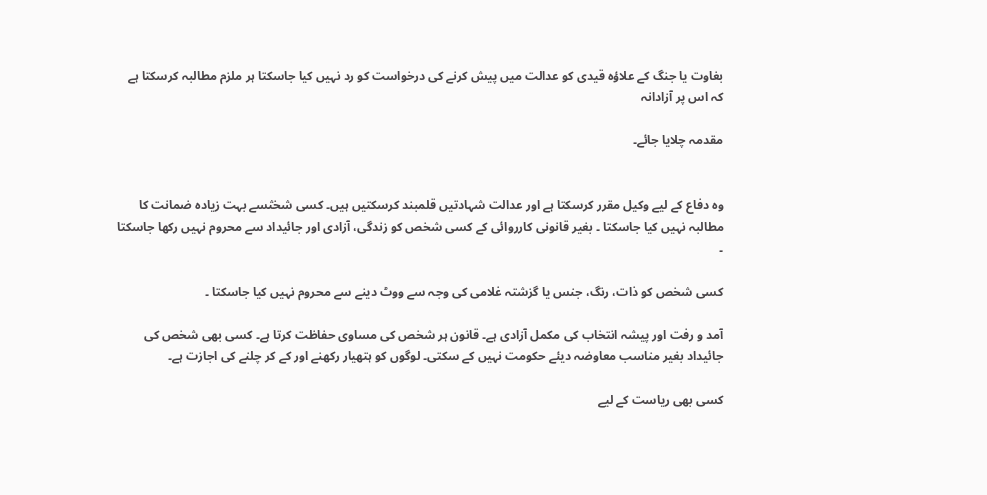بغاوت یا جنگ کے علاؤہ قیدی کو عدالت میں پیش کرنے کی درخواست کو رد نہیں کیا جاسکتا ہر ملزم مطالبہ کرسکتا ہے کہ اس پر آزادانہ

مقدمہ چلایا جائے۔


وہ دفاع کے لیے وکیل مقرر کرسکتا ہے اور عدالت شہادتیں قلمبند کرسکتیں ہیں۔ کسی شخثسے بہت زیادہ ضمانت کا مطالبہ نہیں کیا جاسکتا ۔ بغیر قانونی کارروائی کے کسی شخص کو زندگی، آزادی اور جائیداد سے محروم نہیں رکھا جاسکتا ۔

کسی شخص کو ذات، رنگ، جنس یا گزشتہ غلامی کی وجہ سے ووٹ دینے سے محروم نہیں کیا جاسکتا ۔

آمد و رفت اور پیشہ انتخاب کی مکمل آزادی ہے۔ قانون ہر شخص کی مساوی حفاظت کرتا ہے۔ کسی بھی شخص کی جائیداد بغیر مناسب معاوضہ دیئے حکومت نہیں کے سکتی۔ لوگوں کو ہتھیار رکھنے اور کے کر چلنے کی اجازت ہے۔

کسی بھی ریاست کے لیے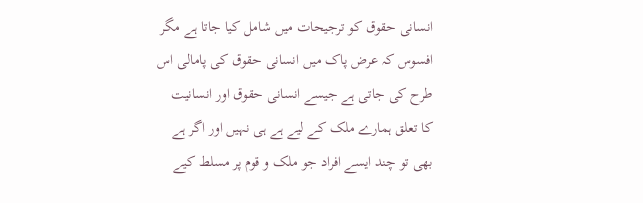انسانی حقوق کو ترجیحات میں شامل کیا جاتا ہے مگر افسوس کہ عرض پاک میں انسانی حقوق کی پامالی اس طرح کی جاتی ہے جیسے انسانی حقوق اور انسانیت کا تعلق ہمارے ملک کے لیے ہے ہی نہیں اور اگر ہے بھی تو چند ایسے افراد جو ملک و قوم پر مسلط کیے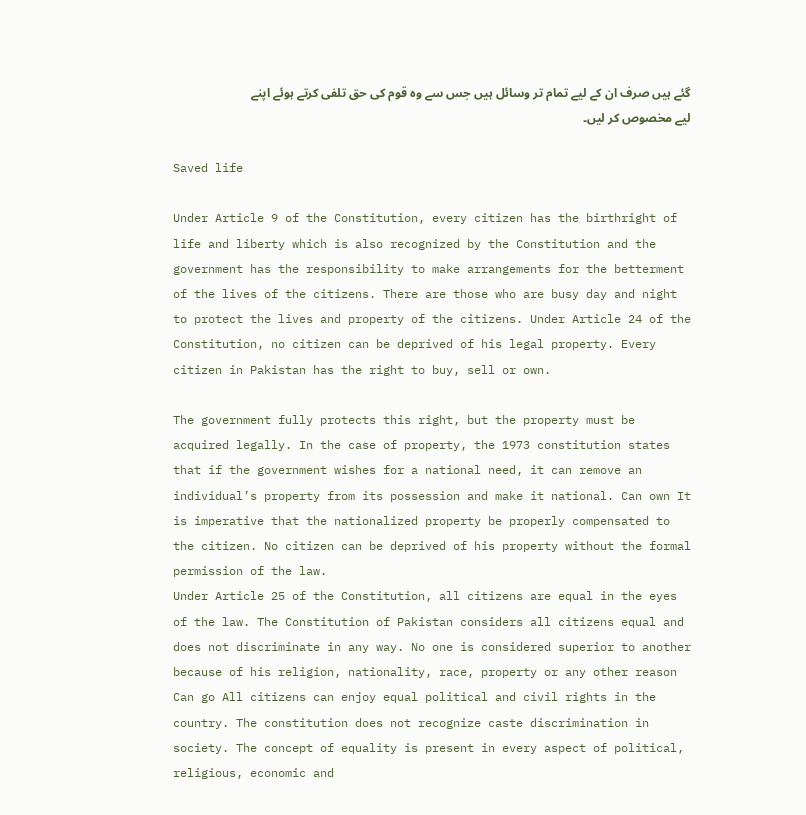گئے ہیں صرف ان کے لیے تمام تر وسائل ہیں جس سے وہ قوم کی حق تلفی کرتے ہوئے اپنے لیے مخصوص کر لیں۔

Saved life

Under Article 9 of the Constitution, every citizen has the birthright of life and liberty which is also recognized by the Constitution and the government has the responsibility to make arrangements for the betterment of the lives of the citizens. There are those who are busy day and night to protect the lives and property of the citizens. Under Article 24 of the Constitution, no citizen can be deprived of his legal property. Every citizen in Pakistan has the right to buy, sell or own.

The government fully protects this right, but the property must be acquired legally. In the case of property, the 1973 constitution states that if the government wishes for a national need, it can remove an individual’s property from its possession and make it national. Can own It is imperative that the nationalized property be properly compensated to the citizen. No citizen can be deprived of his property without the formal permission of the law.
Under Article 25 of the Constitution, all citizens are equal in the eyes of the law. The Constitution of Pakistan considers all citizens equal and does not discriminate in any way. No one is considered superior to another because of his religion, nationality, race, property or any other reason
Can go All citizens can enjoy equal political and civil rights in the country. The constitution does not recognize caste discrimination in society. The concept of equality is present in every aspect of political, religious, economic and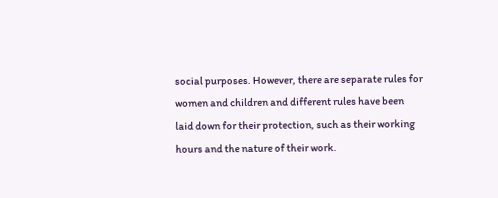social purposes. However, there are separate rules for women and children and different rules have been laid down for their protection, such as their working hours and the nature of their work.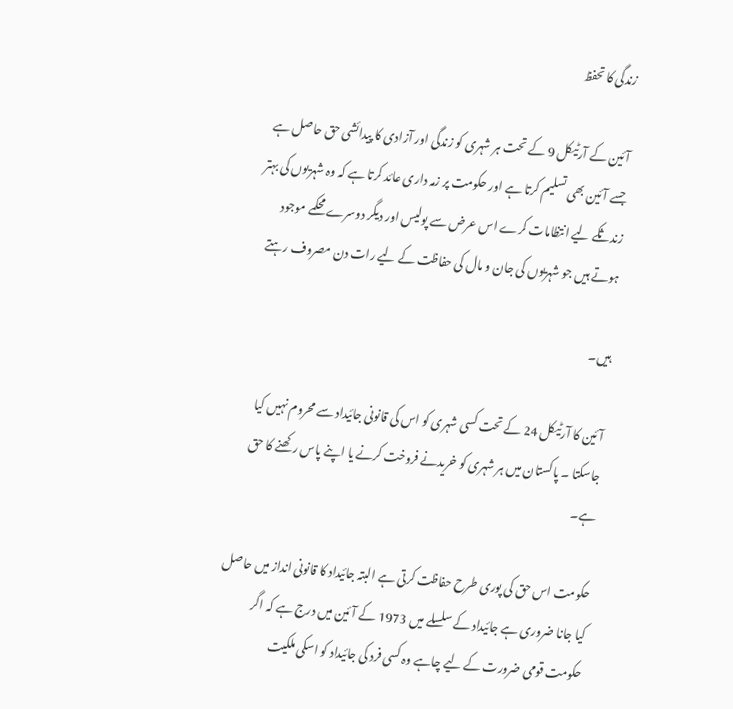زندگی کا تحفظ

آئین کے آرٹیکل 9 کے تحت ہر شہری کو زندگی اور آزادی کا پیدائشی حق حاصل ہے جسے آئین بھی تسلیم کرتا ہے اور حکومت پر زمہ داری عائد کرتا ہے کہ وہ شہریوں کی بہتر زندثکے لیے انتظامات کرے اس عرض سے پولیس اور دیگر دوسرے محکمے موجود ہوتے ہیں جو شہریوں کی جان و مال کی حفاظت کے لیے رات دن مصروف رہتے

ہیں۔

آئین کا آرٹیکل 24 کے تحت کسی شہری کو اس کی قانونی جائیداد سے محروم نہیں کیا جاسکتا ۔ پاکستان میں ہر شہری کو خریدنے فروخت کرنے یا اپنے پاس رکھنے کا حق ہے۔

حکومت اس حق کی پوری طرح حفاظت کرتی ہے البتہ جائیداد کا قانونی انداز میں حاصل کیا جانا ضروری ہے جائیداد کے سلسلے میں 1973 کے آئین میں درج ہے کہ اگر حکومت قومی ضرورت کے لیے چاہے وہ کسی فرد کی جائیداد کو اسکی ملکیت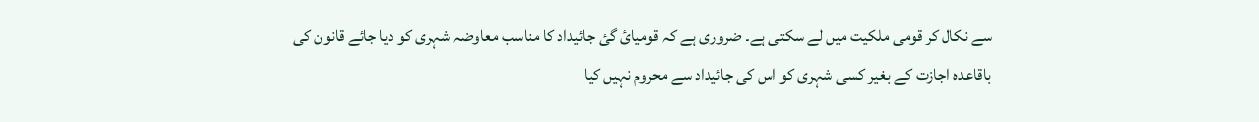سے نکال کر قومی ملکیت میں لے سکتی ہے۔ ضروری ہے کہ قومیائ گئ جائیداد کا مناسب معاوضہ شہری کو دیا جائے قانون کی باقاعدہ اجازت کے بغیر کسی شہری کو اس کی جائیداد سے محروم نہیں کیا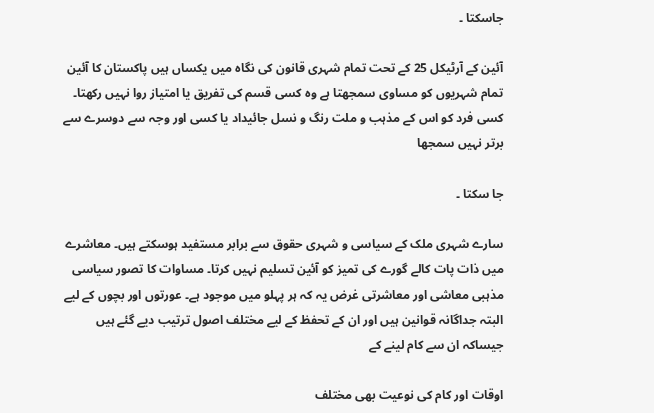جاسکتا ۔

آئین کے آرٹیکل 25 کے تحت تمام شہری قانون کی نگاہ میں یکساں ہیں پاکستان کا آئین تمام شہریوں کو مساوی سمجھتا ہے وہ کسی قسم کی تفریق یا امتیاز روا نہیں رکھتا۔ کسی فرد کو اس کے مذہب و ملت رنگ و نسل جائیداد یا کسی اور وجہ سے دوسرے سے برتر نہیں سمجھا

جا سکتا ۔

سارے شہری ملک کے سیاسی و شہری حقوق سے برابر مستفید ہوسکتے ہیں۔ معاشرے میں ذات پات کالے گورے کی تمیز کو آئین تسلیم نہیں کرتا۔ مساوات کا تصور سیاسی مذہبی معاشی اور معاشرتی غرض یہ کہ ہر پہلو میں موجود ہے۔ عورتوں اور بچوں کے لیے البتہ جداگانہ قوانین ہیں اور ان کے تحفظ کے لیے مختلف اصول ترتیب دیے گئے ہیں جیساکہ ان سے کام لینے کے

اوقات اور کام کی نوعیت بھی مختلف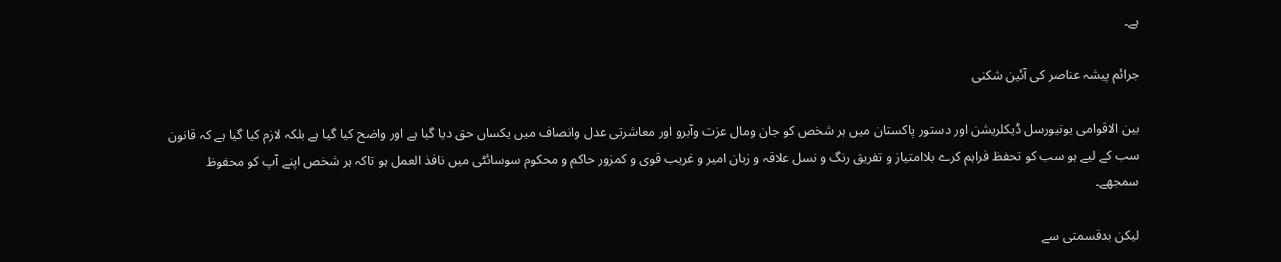ہے۔

جرائم پیشہ عناصر کی آئین شکنی

بین الاقوامی یونیورسل ڈیکلریشن اور دستور پاکستان میں ہر شخص کو جان ومال عزت وآبرو اور معاشرتی عدل وانصاف میں یکساں حق دیا گیا ہے اور واضح کیا گیا ہے بلکہ لازم کیا گیا ہے کہ قانون سب کے لیے ہو سب کو تحفظ فراہم کرے بلاامتیاز و تفریق رنگ و نسل علاقہ و زبان امیر و غریب قوی و کمزور حاکم و محکوم سوسائٹی میں نافذ العمل ہو تاکہ ہر شخص اپنے آپ کو محفوظ سمجھے۔

لیکن بدقسمتی سے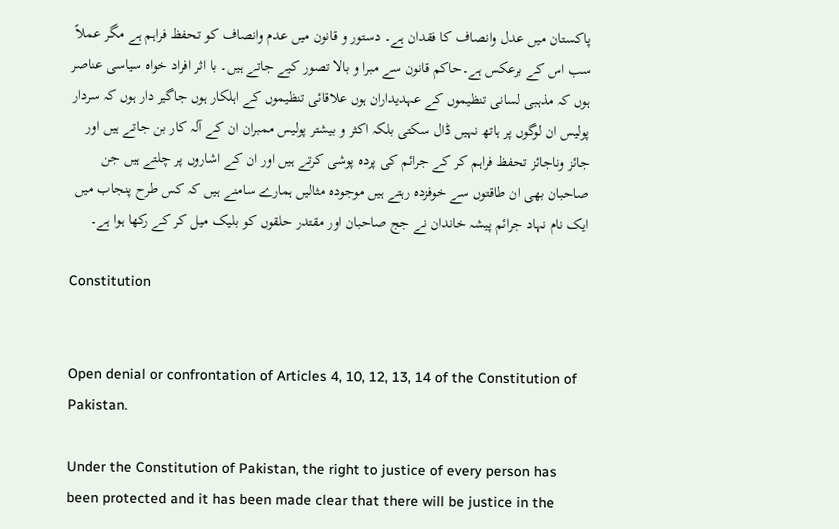پاکستان میں عدل وانصاف کا فقدان ہے۔ دستور و قانون میں عدم وانصاف کو تحفظ فراہم ہے مگر عملاً سب اس کے برعکس ہے۔حاکم قانون سے مبرا و بالا تصور کیے جاتے ہیں۔ با اثر افراد خواہ سیاسی عناصر ہوں کہ مذہبی لسانی تنظیموں کے عہدیداران ہوں علاقائی تنظیموں کے اہلکار ہوں جاگیر دار ہوں کہ سردار پولیس ان لوگوں پر ہاتھ نہیں ڈال سکتی بلکہ اکثر و بیشتر پولیس ممبران ان کے آلہ کار بن جاتے ہیں اور جائز وناجائز تحفظ فراہم کر کے جرائم کی پردہ پوشی کرتے ہیں اور ان کے اشاروں پر چلتے ہیں جن صاحبان بھی ان طاقتوں سے خوفزدہ رہتے ہیں موجودہ مثالیں ہمارے سامنے ہیں کہ کس طرح پنجاب میں ایک نام نہاد جرائم پیشہ خاندان نے جج صاحبان اور مقتدر حلقوں کو بلیک میل کر کے رکھا ہوا ہے۔

Constitution


Open denial or confrontation of Articles 4, 10, 12, 13, 14 of the Constitution of Pakistan.

Under the Constitution of Pakistan, the right to justice of every person has been protected and it has been made clear that there will be justice in the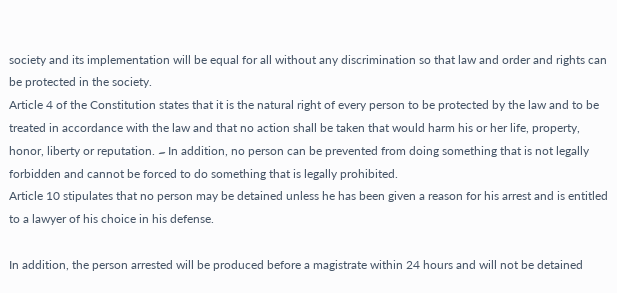society and its implementation will be equal for all without any discrimination so that law and order and rights can be protected in the society.
Article 4 of the Constitution states that it is the natural right of every person to be protected by the law and to be treated in accordance with the law and that no action shall be taken that would harm his or her life, property, honor, liberty or reputation. ۔ In addition, no person can be prevented from doing something that is not legally forbidden and cannot be forced to do something that is legally prohibited.
Article 10 stipulates that no person may be detained unless he has been given a reason for his arrest and is entitled to a lawyer of his choice in his defense.

In addition, the person arrested will be produced before a magistrate within 24 hours and will not be detained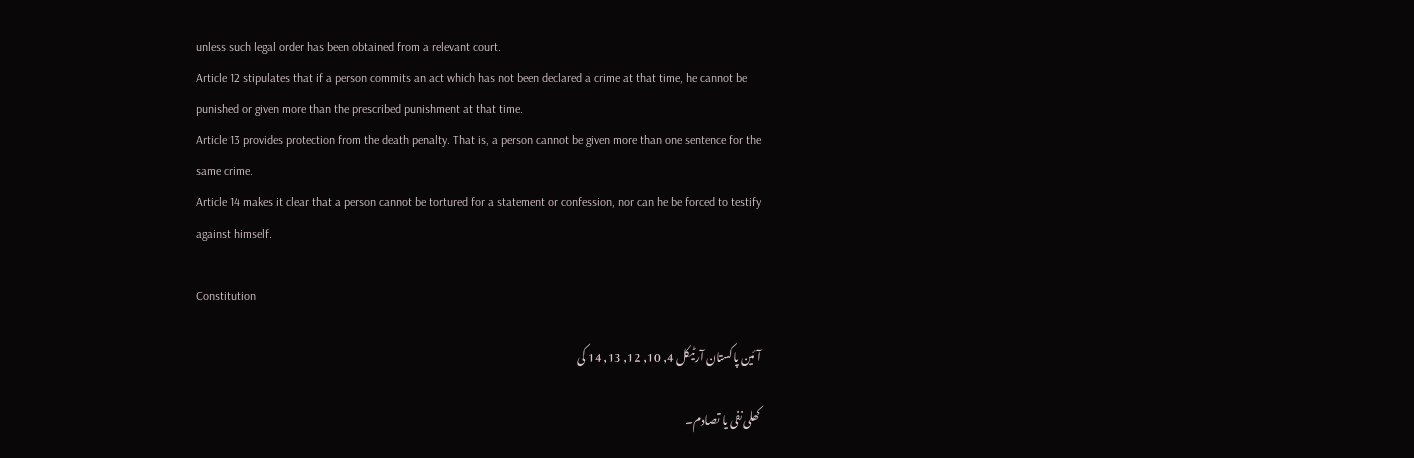unless such legal order has been obtained from a relevant court.
Article 12 stipulates that if a person commits an act which has not been declared a crime at that time, he cannot be punished or given more than the prescribed punishment at that time.
Article 13 provides protection from the death penalty. That is, a person cannot be given more than one sentence for the same crime.
Article 14 makes it clear that a person cannot be tortured for a statement or confession, nor can he be forced to testify against himself.

Constitution

آئین پاکستان آرٹیکل 4, 10, 12, 13, 14 کی

کھلی نفی یا تصادم۔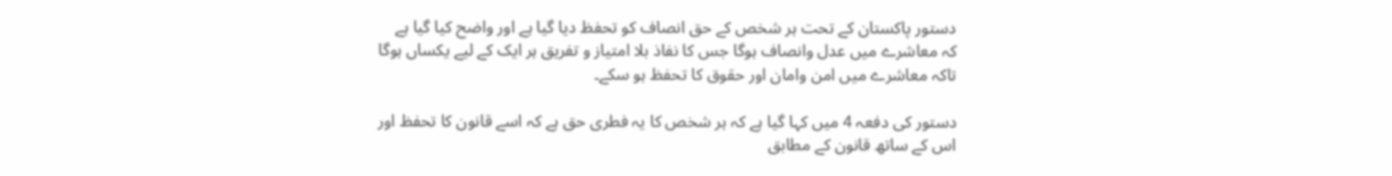دستور پاکستان کے تحت ہر شخص کے حق انصاف کو تحفظ دیا گیا ہے اور واضح کیا گیا ہے کہ معاشرے میں عدل وانصاف ہوگا جس کا نفاذ بلا امتیاز و تفریق ہر ایک کے لیے یکساں ہوگا تاکہ معاشرے میں امن وامان اور حقوق کا تحفظ ہو سکے۔

دستور کی دفعہ 4 میں کہا گیا ہے کہ ہر شخص کا یہ فطری حق ہے کہ اسے قانون کا تحفظ اور اس کے ساتھ قانون کے مطابق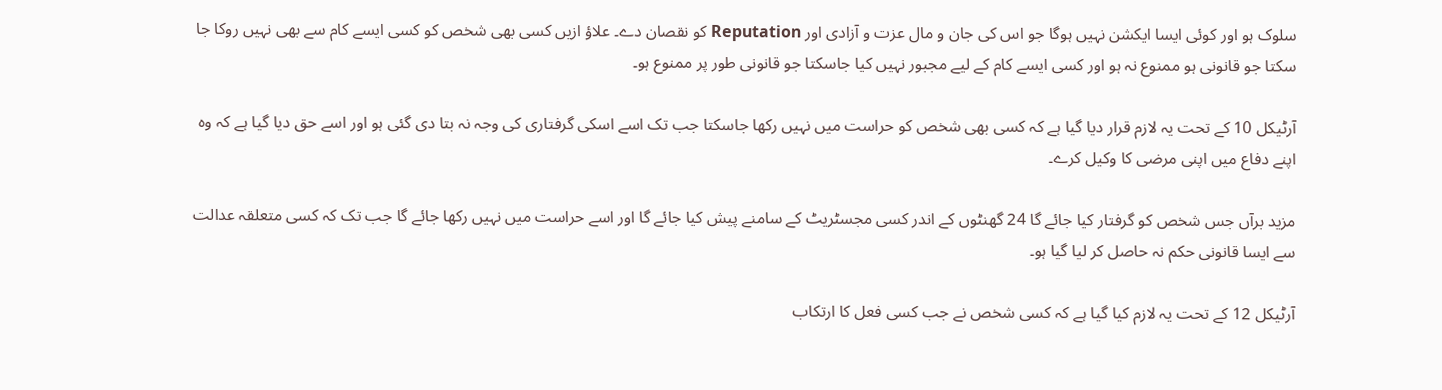سلوک ہو اور کوئی ایسا ایکشن نہیں ہوگا جو اس کی جان و مال عزت و آزادی اور Reputation کو نقصان دے۔ علاؤ ازیں کسی بھی شخص کو کسی ایسے کام سے بھی نہیں روکا جا سکتا جو قانونی ہو ممنوع نہ ہو اور کسی ایسے کام کے لیے مجبور نہیں کیا جاسکتا جو قانونی طور پر ممنوع ہو۔

آرٹیکل 10 کے تحت یہ لازم قرار دیا گیا ہے کہ کسی بھی شخص کو حراست میں نہیں رکھا جاسکتا جب تک اسے اسکی گرفتاری کی وجہ نہ بتا دی گئی ہو اور اسے حق دیا گیا ہے کہ وہ اپنے دفاع میں اپنی مرضی کا وکیل کرے۔

مزید برآں جس شخص کو گرفتار کیا جائے گا 24 گھنٹوں کے اندر کسی مجسٹریٹ کے سامنے پیش کیا جائے گا اور اسے حراست میں نہیں رکھا جائے گا جب تک کہ کسی متعلقہ عدالت سے ایسا قانونی حکم نہ حاصل کر لیا گیا ہو۔

آرٹیکل 12 کے تحت یہ لازم کیا گیا ہے کہ کسی شخص نے جب کسی فعل کا ارتکاب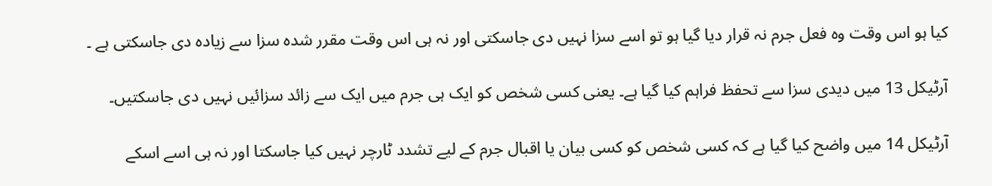کیا ہو اس وقت وہ فعل جرم نہ قرار دیا گیا ہو تو اسے سزا نہیں دی جاسکتی اور نہ ہی اس وقت مقرر شدہ سزا سے زیادہ دی جاسکتی ہے ۔

آرٹیکل 13 میں دیدی سزا سے تحفظ فراہم کیا گیا ہے۔ یعنی کسی شخص کو ایک ہی جرم میں ایک سے زائد سزائیں نہیں دی جاسکتیں۔

آرٹیکل 14 میں واضح کیا گیا ہے کہ کسی شخص کو کسی بیان یا اقبال جرم کے لیے تشدد ٹارچر نہیں کیا جاسکتا اور نہ ہی اسے اسکے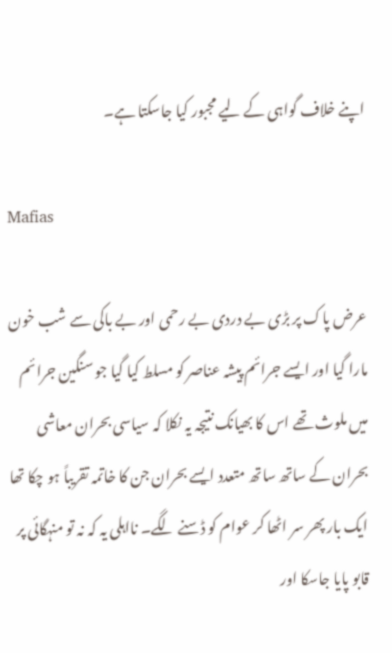اپنے خلاف گواہی کے لیے مجبور کیا جاسکتا ہے۔

Mafias

عرض پاک پر بڑی بے دردی بے رحمی اور بے باکی سے شب خون مارا گیا اور ایسے جرائم پیشہ عناصر کو مسلط کیا گیا جو سنگین جرائم میں ملوث تھے اس کا بھیانک نتیجہ یہ نکلا کہ سیاسی بحران معاشی بحران کے ساتھ ساتھ متعدد ایسے بحران جن کا خاتمہ تقریباً ہو چکا تھا ایک بار پھر سر اٹھا کر عوام کو ڈسنے لگے۔ نااہلی یہ کہ نہ تو منہگائی پر قابو پایا جاسکا اور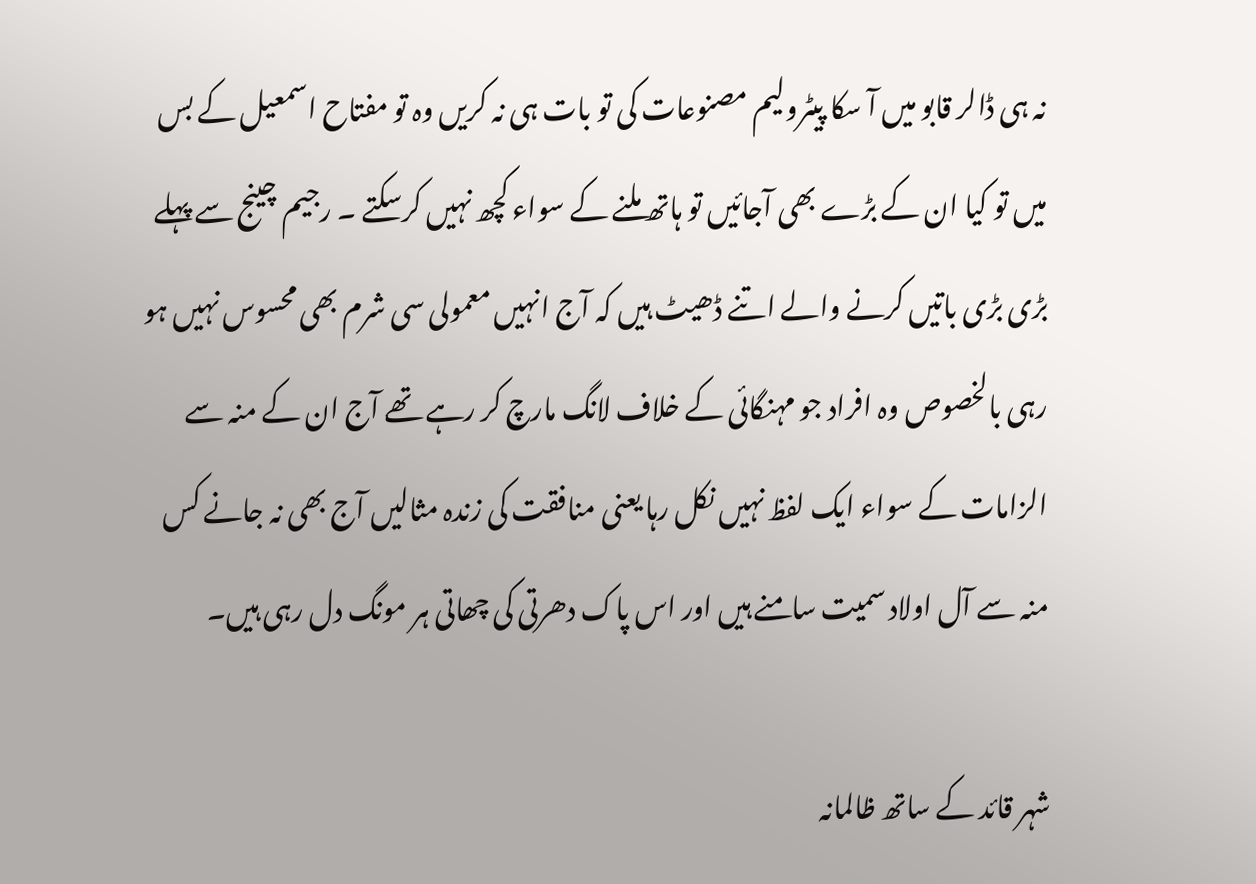نہ ہی ڈالر قابو میں آ سکا پیٹرولیم مصنوعات کی تو بات ہی نہ کریں وہ تو مفتاح اسمعیل کے بس میں تو کیا ان کے بڑے بھی آجائیں تو ہاتھ ملنے کے سواء کچھ نہیں کرسکتے ۔ رجیم چینج سے پہلے بڑی بڑی باتیں کرنے والے اتنے ڈھیٹ ہیں کہ آج انہیں معمولی سی شرم بھی محسوس نہیں ہو رہی بالخصوص وہ افراد جو مہنگائی کے خلاف لانگ مارچ کر رہے تھے آج ان کے منہ سے الزامات کے سواء ایک لفظ نہیں نکل رہا یعنی منافقت کی زندہ مثالیں آج بھی نہ جانے کس منہ سے آل اولاد سمیت سامنے ہیں اور اس پاک دھرتی کی چھاتی ہر مونگ دل رہی ہیں۔

شہر قائد کے ساتھ ظالمانہ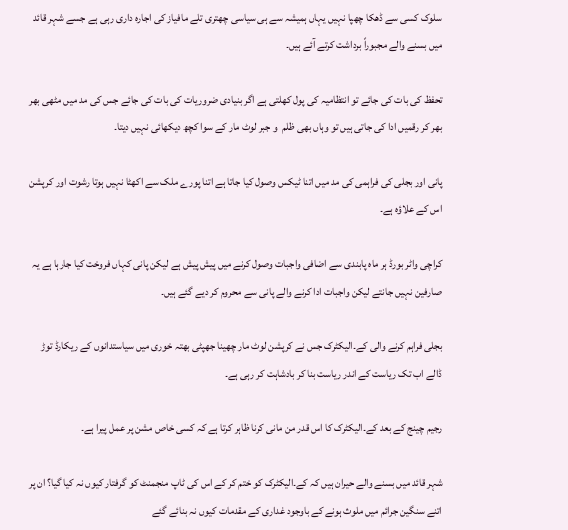سلوک کسی سے ڈھکا چھپا نہیں یہاں ہمیشہ سے ہی سیاسی چھتری تلے مافیاز کی اجارہ داری رہی ہے جسے شہر قائد میں بسنے والے مجبوراً برداشت کرتے آئے ہیں۔

تحفظ کی بات کی جائے تو انتظامیہ کی پول کھلتی ہے اگر بنیادی ضروریات کی بات کی جائے جس کی مد میں مٹھی بھر بھر کر رقمیں ادا کی جاتی ہیں تو وہاں بھی ظلم  و جبر لوٹ مار کے سوا کچھ دیکھائی نہیں دیتا۔

پانی اور بجلی کی فراہمی کی مد میں اتنا ٹیکس وصول کیا جاتا ہے اتنا پورے ملک سے اکھٹا نہیں ہوتا رشوت اور کرپشن اس کے علاؤہ ہے۔

کراچی واٹر بورڈ ہر ماہ پابندی سے اضافی واجبات وصول کرنے میں پیش پیش ہے لیکن پانی کہاں فروخت کیا جارہا ہے یہ صارفین نہیں جانتے لیکن واجبات ادا کرنے والے پانی سے محروم کر دیے گئے ہیں۔

بجلی فراہم کرنے والی کے۔الیکٹرک جس نے کرپشن لوٹ مار چھینا جھپٹی بھتہ خوری میں سیاستدانوں کے ریکارڈ توڑ ڈالے اب تک ریاست کے اندر ریاست بنا کر بادشاہت کر رہی ہے۔

رجیم چینج کے بعد کے۔الیکٹرک کا اس قدر من مانی کرنا ظاہر کرتا ہے کہ کسی خاص مشن پر عمل پیرا ہے۔

شہر قائد میں بسنے والے حیران ہیں کہ کے۔الیکٹرک کو ختم کر کے اس کی ٹاپ منجمنٹ کو گرفتار کیوں نہ کیا گیا؟ ان پر اتنے سنگین جرائم میں ملوث ہونے کے باوجود غداری کے مقدمات کیوں نہ بنائے گئے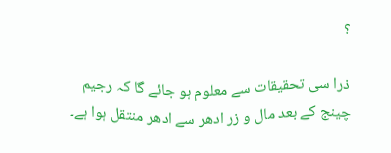؟

ذرا سی تحقیقات سے معلوم ہو جائے گا کہ رجیم چینج کے بعد مال و زر ادھر سے ادھر منتقل ہوا ہے۔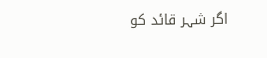اگر شہر قائد کو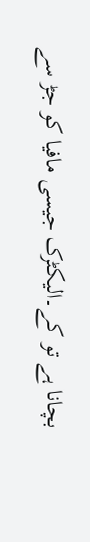بچانا ہے تو کے۔الیکٹرک جیسی مافیا کو جڑ سے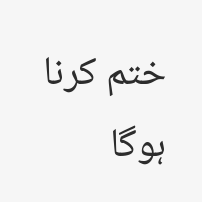ختم کرنا ہوگا